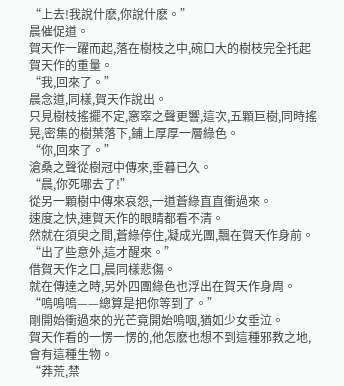“上去!我說什麽,你說什麽。”
晨催促道。
賀天作一躍而起,落在樹枝之中,碗口大的樹枝完全托起賀天作的重量。
“我,回來了。”
晨念道,同樣,賀天作說出。
只見樹枝搖擺不定,窸窣之聲更響,這次,五顆巨樹,同時搖晃,密集的樹葉落下,鋪上厚厚一層綠色。
“你,回來了。”
滄桑之聲從樹冠中傳來,垂暮已久。
“晨,你死哪去了!”
從另一顆樹中傳來哀怨,一道蒼綠直直衝過來。
速度之快,連賀天作的眼睛都看不清。
然就在須臾之間,蒼綠停住,凝成光團,飄在賀天作身前。
“出了些意外,這才醒來。”
借賀天作之口,晨同樣悲傷。
就在傳達之時,另外四團綠色也浮出在賀天作身周。
“嗚嗚嗚——總算是把你等到了。”
剛開始衝過來的光芒竟開始嗚咽,猶如少女垂泣。
賀天作看的一愣一愣的,他怎麽也想不到這種邪教之地,會有這種生物。
“莽荒,禁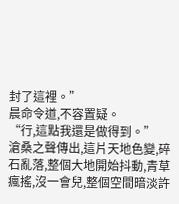封了這裡。”
晨命令道,不容置疑。
“行,這點我還是做得到。”
滄桑之聲傳出,這片天地色變,碎石亂落,整個大地開始抖動,青草瘋搖,沒一會兒,整個空間暗淡許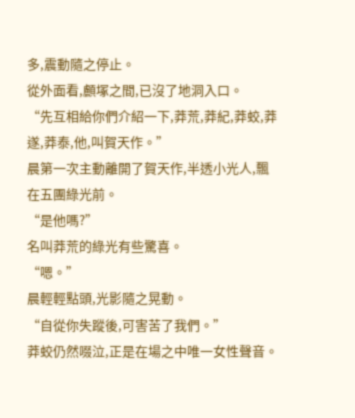多,震動隨之停止。
從外面看,顱塚之間,已沒了地洞入口。
“先互相給你們介紹一下,莽荒,莽紀,莽蛟,莽遂,莽泰,他,叫賀天作。”
晨第一次主動離開了賀天作,半透小光人,飄在五團綠光前。
“是他嗎?”
名叫莽荒的綠光有些驚喜。
“嗯。”
晨輕輕點頭,光影隨之晃動。
“自從你失蹤後,可害苦了我們。”
莽蛟仍然啜泣,正是在場之中唯一女性聲音。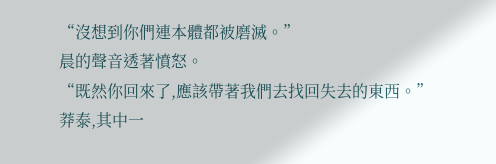“沒想到你們連本體都被磨滅。”
晨的聲音透著憤怒。
“既然你回來了,應該帶著我們去找回失去的東西。”
莽泰,其中一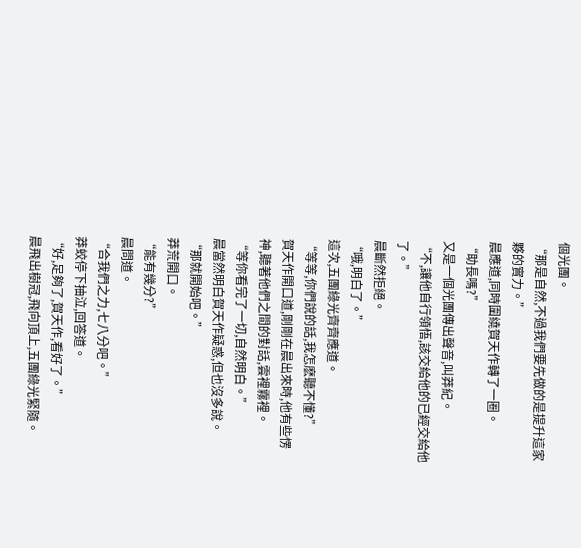個光團。
“那是自然,不過我們要先做的是提升這家夥的實力。”
晨應道,同時圍繞賀天作轉了一圈。
“助長嗎?”
又是一個光團傳出聲音,叫莽紀。
“不,讓他自行領悟,該交給他的已經交給他了。”
晨斷然拒絕。
“哦,明白了。”
這次,五團綠光齊齊應道。
“等等,你們說的話,我怎麽聽不懂?”
賀天作開口道,剛剛在晨出來時,他有些愣神,聽著他們之間的對話,雲裡霧裡。
“等你看完了一切,自然明白。”
晨當然明白賀天作疑惑,但也沒多說。
“那就開始吧。”
莽荒開口。
“能有幾分?”
晨問道。
“合我們之力,七八分吧。”
莽蛟停下抽泣,回答道。
“好,足夠了,賀天作,看好了。”
晨飛出樹冠,飛向頂上,五團綠光緊隨。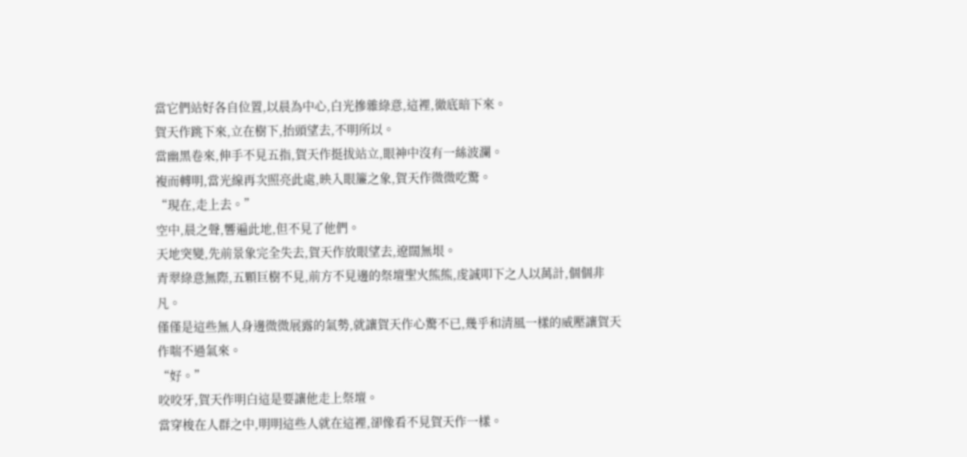當它們站好各自位置,以晨為中心,白光摻雜綠意,這裡,徹底暗下來。
賀天作跳下來,立在樹下,抬頭望去,不明所以。
當幽黑卷來,伸手不見五指,賀天作挺拔站立,眼神中沒有一絲波瀾。
複而轉明,當光線再次照亮此處,映入眼簾之象,賀天作微微吃驚。
“現在,走上去。”
空中,晨之聲,響遍此地,但不見了他們。
天地突變,先前景象完全失去,賀天作放眼望去,遼闊無垠。
青翠綠意無際,五顆巨樹不見,前方不見邊的祭壇聖火熊熊,虔誠叩下之人以萬計,個個非凡。
僅僅是這些無人身邊微微展露的氣勢,就讓賀天作心驚不已,幾乎和清風一樣的威壓讓賀天作喘不過氣來。
“好。”
咬咬牙,賀天作明白這是要讓他走上祭壇。
當穿梭在人群之中,明明這些人就在這裡,卻像看不見賀天作一樣。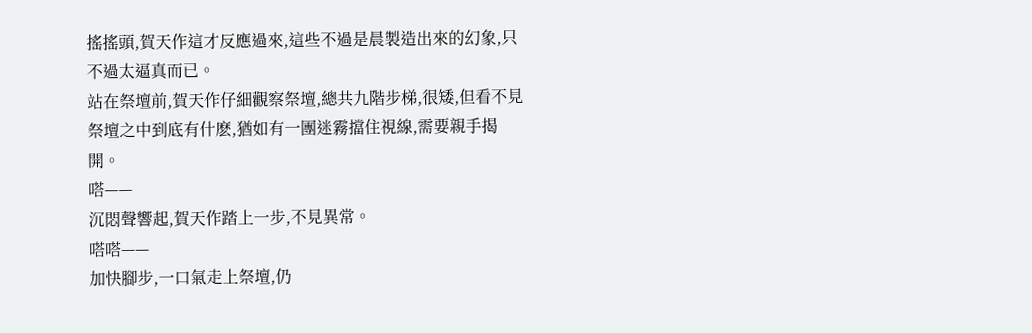搖搖頭,賀天作這才反應過來,這些不過是晨製造出來的幻象,只不過太逼真而已。
站在祭壇前,賀天作仔細觀察祭壇,總共九階步梯,很矮,但看不見祭壇之中到底有什麽,猶如有一團迷霧擋住視線,需要親手揭開。
嗒——
沉悶聲響起,賀天作踏上一步,不見異常。
嗒嗒——
加快腳步,一口氣走上祭壇,仍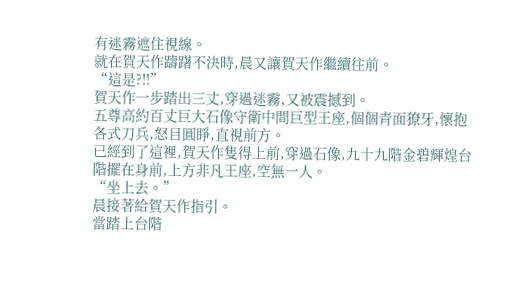有迷霧遮住視線。
就在賀天作躊躇不決時,晨又讓賀天作繼續往前。
“這是?!!”
賀天作一步踏出三丈,穿過迷霧,又被震撼到。
五尊高約百丈巨大石像守衛中間巨型王座,個個青面獠牙,懷抱各式刀兵,怒目圓睜,直視前方。
已經到了這裡,賀天作隻得上前,穿過石像,九十九階金碧輝煌台階擺在身前,上方非凡王座,空無一人。
“坐上去。”
晨接著給賀天作指引。
當踏上台階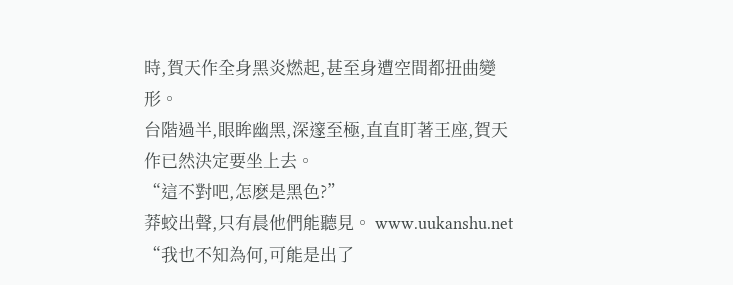時,賀天作全身黑炎燃起,甚至身遭空間都扭曲變形。
台階過半,眼眸幽黑,深邃至極,直直盯著王座,賀天作已然決定要坐上去。
“這不對吧,怎麽是黑色?”
莽蛟出聲,只有晨他們能聽見。 www.uukanshu.net
“我也不知為何,可能是出了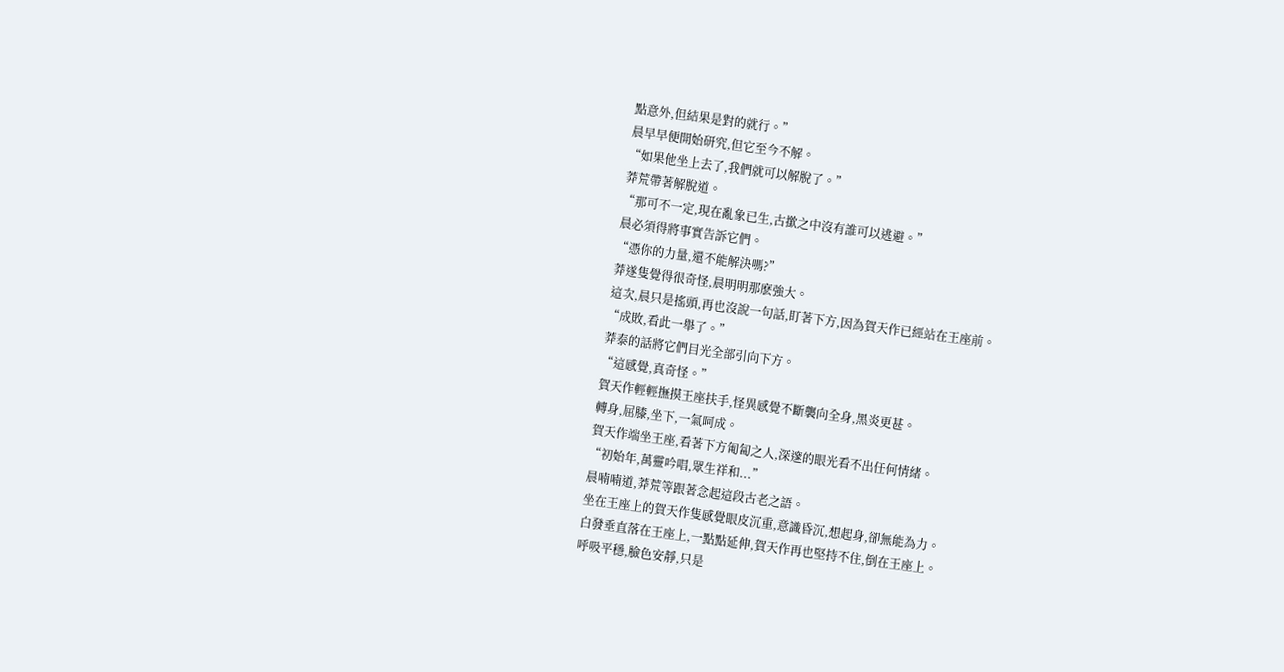點意外,但結果是對的就行。”
晨早早便開始研究,但它至今不解。
“如果他坐上去了,我們就可以解脫了。”
莽荒帶著解脫道。
“那可不一定,現在亂象已生,古撳之中沒有誰可以逃避。”
晨必須得將事實告訴它們。
“憑你的力量,還不能解決嗎?”
莽遂隻覺得很奇怪,晨明明那麽強大。
這次,晨只是搖頭,再也沒說一句話,盯著下方,因為賀天作已經站在王座前。
“成敗,看此一舉了。”
莽泰的話將它們目光全部引向下方。
“這感覺,真奇怪。”
賀天作輕輕撫摸王座扶手,怪異感覺不斷襲向全身,黑炎更甚。
轉身,屈膝,坐下,一氣呵成。
賀天作端坐王座,看著下方匍匐之人,深邃的眼光看不出任何情緒。
“初始年,萬靈吟唱,眾生祥和...”
晨喃喃道,莽荒等跟著念起這段古老之語。
坐在王座上的賀天作隻感覺眼皮沉重,意識昏沉,想起身,卻無能為力。
白發垂直落在王座上,一點點延伸,賀天作再也堅持不住,倒在王座上。
呼吸平穩,臉色安靜,只是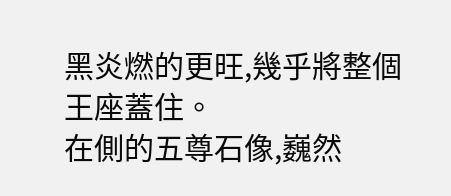黑炎燃的更旺,幾乎將整個王座蓋住。
在側的五尊石像,巍然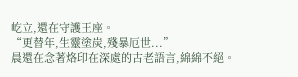屹立,還在守護王座。
“更替年,生靈塗炭,殘暴厄世...”
晨還在念著烙印在深處的古老語言,綿綿不絕。